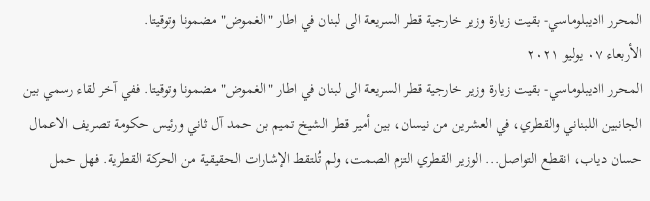المحرر ااديبلوماسي- بقيت زيارة وزير خارجية قطر السريعة الى لبنان في اطار "الغموض" مضمونا وتوقيتا.
الأربعاء ٠٧ يوليو ٢٠٢١
المحرر ااديبلوماسي- بقيت زيارة وزير خارجية قطر السريعة الى لبنان في اطار "الغموض" مضمونا وتوقيتا. ففي آخر لقاء رسمي بين الجانبين اللبناني والقطري، في العشرين من نيسان، بين أمير قطر الشيخ تميم بن حمد آل ثاني ورئيس حكومة تصريف الاعمال حسان دياب، انقطع التواصل... الوزير القطري التزم الصمت، ولم تُلتقط الإشارات الحقيقية من الحركة القطرية. فهل حمل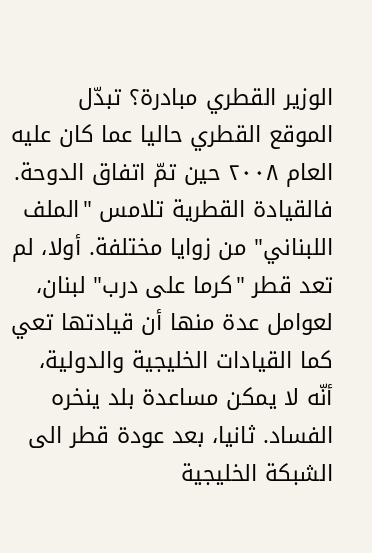الوزير القطري مبادرة؟ تبدّل الموقع القطري حاليا عما كان عليه العام ٢٠٠٨ حين تمّ اتفاق الدوحة. فالقيادة القطرية تلامس "الملف اللبناني" من زوايا مختلفة. أولا، لم تعد قطر "كرما على درب" لبنان، لعوامل عدة منها أن قيادتها تعي كما القيادات الخليجية والدولية، أنّه لا يمكن مساعدة بلد ينخره الفساد. ثانيا، بعد عودة قطر الى الشبكة الخليجية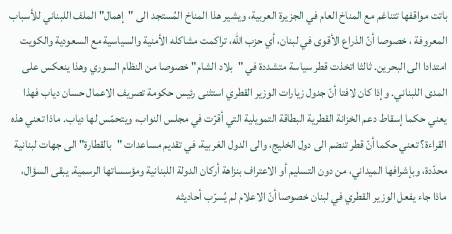باتت مواقفها تتناغم مع المناخ العام في الجزيرة العربية، ويشير هذا المناخ المُستجد الى "إهمال" الملف اللبناني للأسباب المعروفة ، خصوصا أنّ الذراع الأقوى في لبنان، أي حزب الله، تراكمت مشاكله الأمنية والسياسية مع السعودية والكويت امتدادا الى البحرين. ثالثا اتخذت قطر سياسة متشددة في "بلاد الشام" خصوصا من النظام السوري وهذا ينعكس على المدى اللبناني. وإذا كان لافتا أنّ جدول زيارات الوزير القطري استثنى رئيس حكومة تصريف الاعمال حسان دياب فهذا يعني حكما إسقاط دعم الخزانة القطرية البطاقة التمويلية التي أقرّت في مجلس النواب، ويتحمّس لها دياب. ماذا تعني هذه القراءة؟ تعني حكما أنّ قطر تنضم الى دول الخليج، والى الدول الغربية، في تقديم مساعدات "بالقطارة" الى جهات لبنانية محدّدة، وبإشرافها الميداني، من دون التسليم أو الاعتراف بنزاهة أركان الدولة اللبنانية ومؤسساتها الرسمية. يبقى السؤال، ماذا جاء يفعل الوزير القطري في لبنان خصوصا أنّ الاعلام لم يُسرّب أحاديثه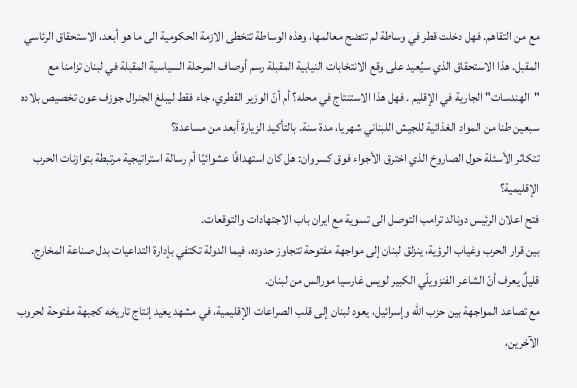مع من التقاهم. فهل دخلت قطر في وساطة لم تتضح معالمها، وهذه الوساطة تتخطى الازمة الحكومية الى ما هو أبعد، الاستحقاق الرئاسي المقبل. هذا الاستحقاق الذي سيُعيد على وقع الانتخابات النيابية المقبلة رسم أوصاف المرحلة السياسية المقبلة في لبنان تزامنا مع "الهندسات" الجارية في الإقليم . فهل هذا الاستنتاج في محله؟ أم أنّ الوزير القطري، جاء فقط ليبلغ الجنرال جوزف عون تخصيص بلاده سبعين طنا من المواد الغذائية للجيش اللبناني شهريا، مدة سنة. بالتأكيد الزيارة أبعد من مساعدة؟
تتكاثر الأسئلة حول الصاروخ الذي اخترق الأجواء فوق كسروان: هل كان استهدافًا عشوائيًا أم رسالة استراتيجية مرتبطة بتوازنات الحرب الإقليمية؟
فتح اعلان الرئيس دونالد ترامب التوصل الى تسوية مع ايران باب الاجتهادات والتوقعات.
بين قرار الحرب وغياب الرؤية، ينزلق لبنان إلى مواجهة مفتوحة تتجاوز حدوده، فيما الدولة تكتفي بإدارة التداعيات بدل صناعة المخارج.
قليلٌ يعرف أنّ الشاعر الفنزويلّي الكبير لويس غارسيا مورالس من لبنان.
مع تصاعد المواجهة بين حزب الله وإسرائيل، يعود لبنان إلى قلب الصراعات الإقليمية، في مشهد يعيد إنتاج تاريخه كجبهة مفتوحة لحروب الآخرين،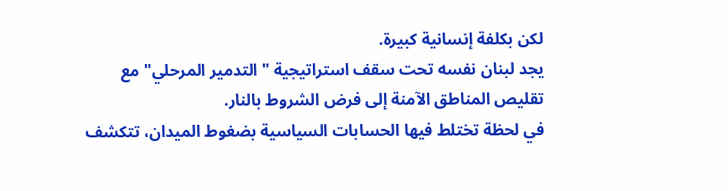لكن بكلفة إنسانية كبيرة.
يجد لبنان نفسه تحت سقف استراتيجية "التدمير المرحلي" مع تقليص المناطق الآمنة إلى فرض الشروط بالنار.
في لحظة تختلط فيها الحسابات السياسية بضغوط الميدان، تتكشف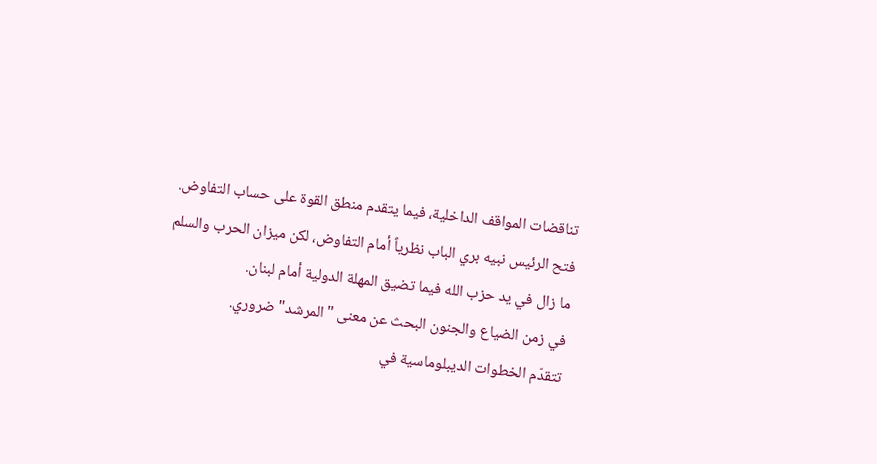تناقضات المواقف الداخلية، فيما يتقدم منطق القوة على حساب التفاوض.
فتح الرئيس نبيه بري الباب نظرياً أمام التفاوض، لكن ميزان الحرب والسلم ما زال في يد حزب الله فيما تضيق المهلة الدولية أمام لبنان.
في زمن الضياع والجنون البحث عن معنى "المرشد" ضروري.
تتقدّم الخطوات الديبلوماسية في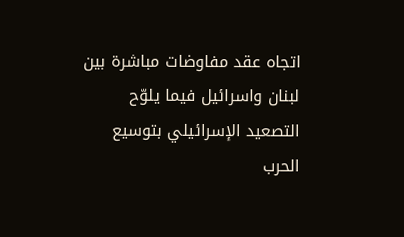اتجاه عقد مفاوضات مباشرة بين لبنان واسرائيل فيما يلوّح التصعيد الإسرائيلي بتوسيع الحرب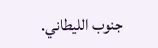جنوب الليطاني.